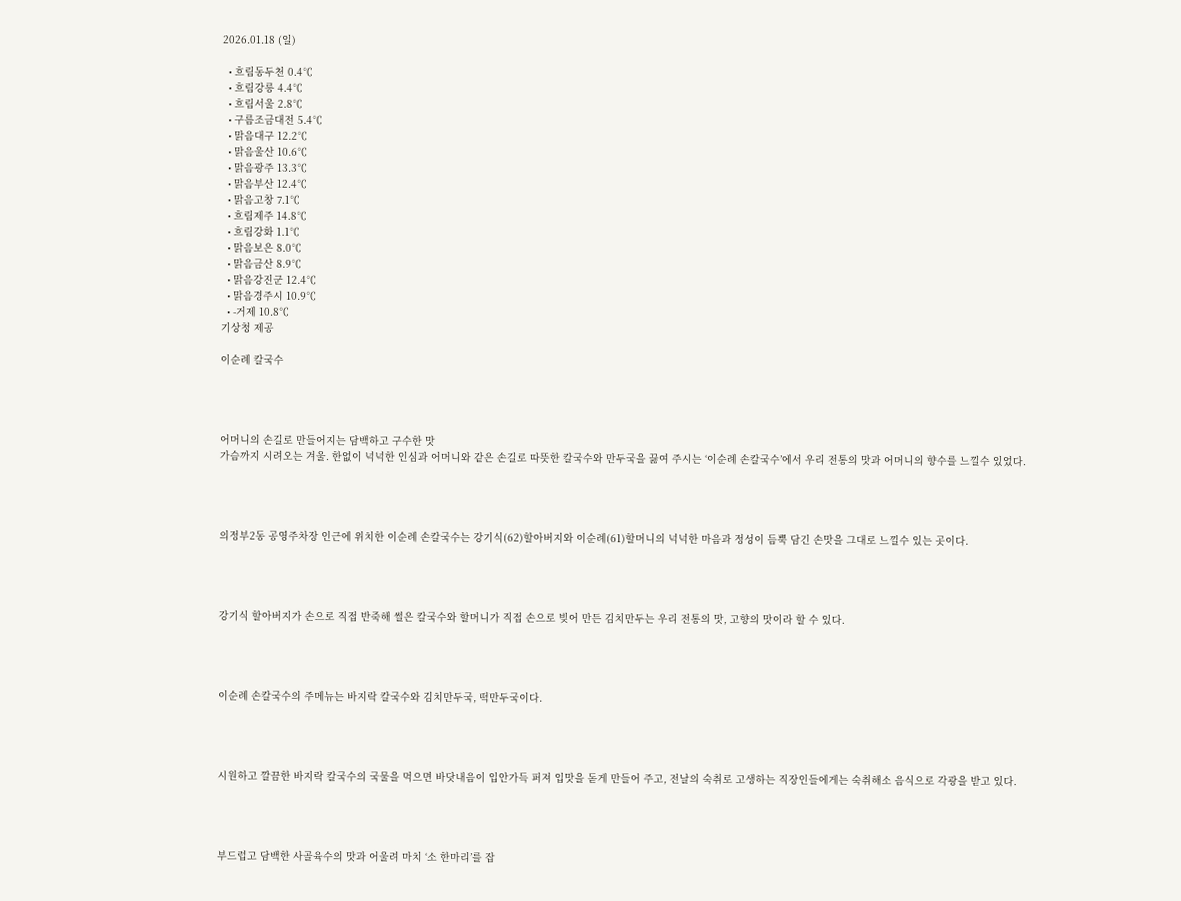2026.01.18 (일)

  • 흐림동두천 0.4℃
  • 흐림강릉 4.4℃
  • 흐림서울 2.8℃
  • 구름조금대전 5.4℃
  • 맑음대구 12.2℃
  • 맑음울산 10.6℃
  • 맑음광주 13.3℃
  • 맑음부산 12.4℃
  • 맑음고창 7.1℃
  • 흐림제주 14.8℃
  • 흐림강화 1.1℃
  • 맑음보은 8.0℃
  • 맑음금산 8.9℃
  • 맑음강진군 12.4℃
  • 맑음경주시 10.9℃
  • -거제 10.8℃
기상청 제공

이순례 칼국수




어머니의 손길로 만들어지는 담백하고 구수한 맛
가슴까지 시려오는 겨울. 한없이 넉넉한 인심과 어머니와 같은 손길로 따뜻한 칼국수와 만두국을 끓여 주시는 ‘이순례 손칼국수’에서 우리 전통의 맛과 어머니의 향수를 느낄수 있었다.




의정부2동 공영주차장 인근에 위치한 이순례 손칼국수는 강기식(62)할아버지와 이순례(61)할머니의 넉넉한 마음과 정성이 듬뿍 담긴 손맛을 그대로 느낄수 있는 곳이다.




강기식 할아버지가 손으로 직접 반죽해 썰은 칼국수와 할머니가 직접 손으로 빚어 만든 김치만두는 우리 전통의 맛, 고향의 맛이라 할 수 있다.




이순례 손칼국수의 주메뉴는 바지락 칼국수와 김치만두국, 떡만두국이다.




시원하고 깔끔한 바지락 칼국수의 국물을 먹으면 바닷내음이 입안가득 퍼져 입맛을 돋게 만들어 주고, 전날의 숙취로 고생하는 직장인들에게는 숙취해소 음식으로 각광을 받고 있다.




부드럽고 담백한 사골육수의 맛과 어울려 마치 ‘소 한마리’를 잡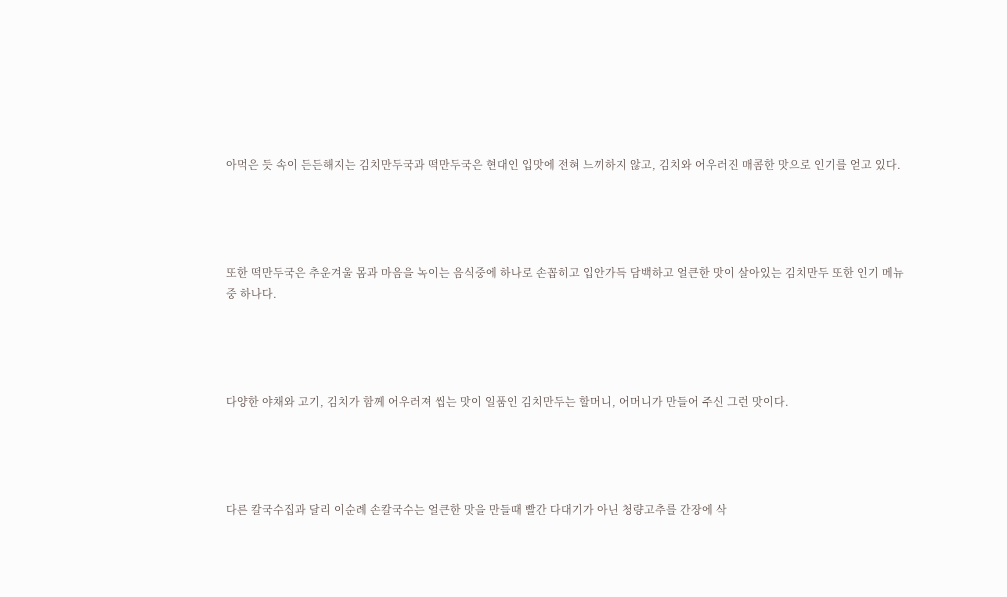아먹은 듯 속이 든든해지는 김치만두국과 떡만두국은 현대인 입맛에 전혀 느끼하지 않고, 김치와 어우러진 매콤한 맛으로 인기를 얻고 있다.




또한 떡만두국은 추운겨울 몸과 마음을 녹이는 음식중에 하나로 손꼽히고 입안가득 담백하고 얼큰한 맛이 살아있는 김치만두 또한 인기 메뉴중 하나다.




다양한 야채와 고기, 김치가 함께 어우러져 씹는 맛이 일품인 김치만두는 할머니, 어머니가 만들어 주신 그런 맛이다.




다른 칼국수집과 달리 이순례 손칼국수는 얼큰한 맛을 만들때 빨간 다대기가 아닌 청량고추를 간장에 삭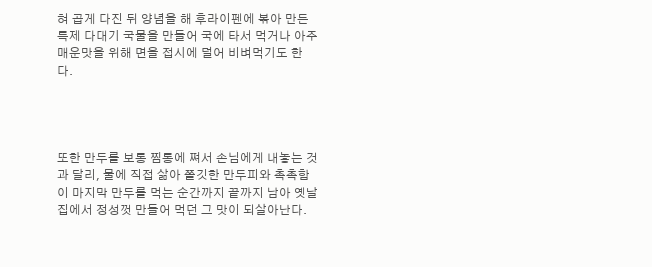혀 곱게 다진 뒤 양념을 해 후라이펜에 볶아 만든 특제 다대기 국물을 만들어 국에 타서 먹거나 아주 매운맛을 위해 면을 접시에 덜어 비벼먹기도 한다.




또한 만두를 보통 찜통에 쪄서 손님에게 내놓는 것과 달리, 물에 직접 삶아 쫄깃한 만두피와 촉촉함이 마지막 만두를 먹는 순간까지 끝까지 남아 옛날 집에서 정성껏 만들어 먹던 그 맛이 되살아난다.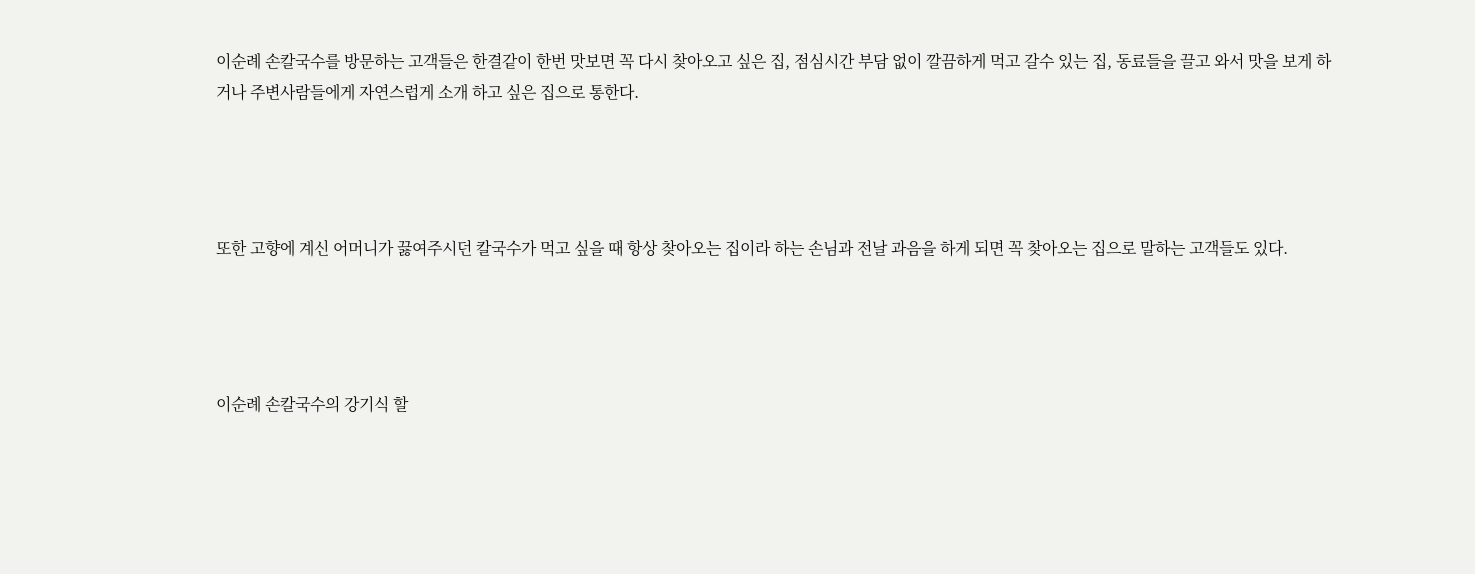이순례 손칼국수를 방문하는 고객들은 한결같이 한번 맛보면 꼭 다시 찾아오고 싶은 집, 점심시간 부담 없이 깔끔하게 먹고 갈수 있는 집, 동료들을 끌고 와서 맛을 보게 하거나 주변사람들에게 자연스럽게 소개 하고 싶은 집으로 통한다.




또한 고향에 계신 어머니가 끓여주시던 칼국수가 먹고 싶을 때 항상 찾아오는 집이라 하는 손님과 전날 과음을 하게 되면 꼭 찾아오는 집으로 말하는 고객들도 있다.




이순례 손칼국수의 강기식 할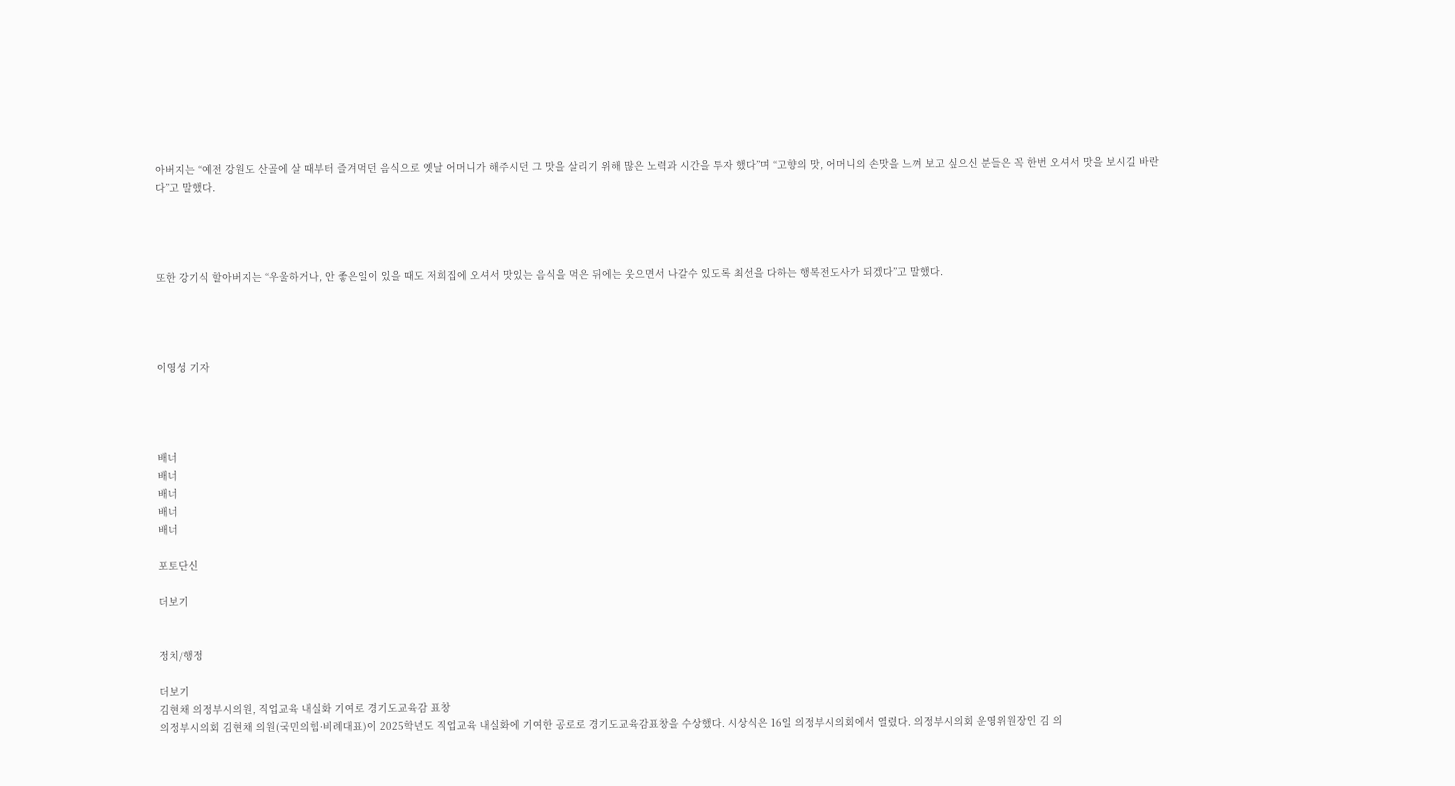아버지는 “예전 강원도 산골에 살 때부터 즐겨먹던 음식으로 옛날 어머니가 해주시던 그 맛을 살리기 위해 많은 노력과 시간을 투자 했다”며 “고향의 맛, 어머니의 손맛을 느껴 보고 싶으신 분들은 꼭 한번 오셔서 맛을 보시길 바란다”고 말했다.




또한 강기식 할아버지는 “우울하거나, 안 좋은일이 있을 때도 저희집에 오셔서 맛있는 음식을 먹은 뒤에는 웃으면서 나갈수 있도록 최선을 다하는 행복전도사가 되겠다”고 말했다.




이영성 기자




배너
배너
배너
배너
배너

포토단신

더보기


정치/행정

더보기
김현채 의정부시의원, 직업교육 내실화 기여로 경기도교육감 표창
의정부시의회 김현채 의원(국민의힘·비례대표)이 2025학년도 직업교육 내실화에 기여한 공로로 경기도교육감표창을 수상했다. 시상식은 16일 의정부시의회에서 열렸다. 의정부시의회 운영위원장인 김 의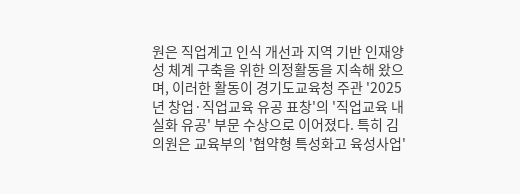원은 직업계고 인식 개선과 지역 기반 인재양성 체계 구축을 위한 의정활동을 지속해 왔으며, 이러한 활동이 경기도교육청 주관 '2025년 창업·직업교육 유공 표창'의 '직업교육 내실화 유공' 부문 수상으로 이어졌다. 특히 김 의원은 교육부의 '협약형 특성화고 육성사업'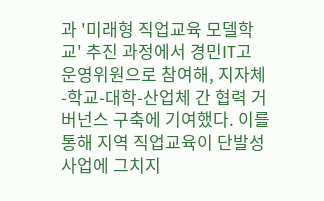과 '미래형 직업교육 모델학교' 추진 과정에서 경민IT고 운영위원으로 참여해, 지자체-학교-대학-산업체 간 협력 거버넌스 구축에 기여했다. 이를 통해 지역 직업교육이 단발성 사업에 그치지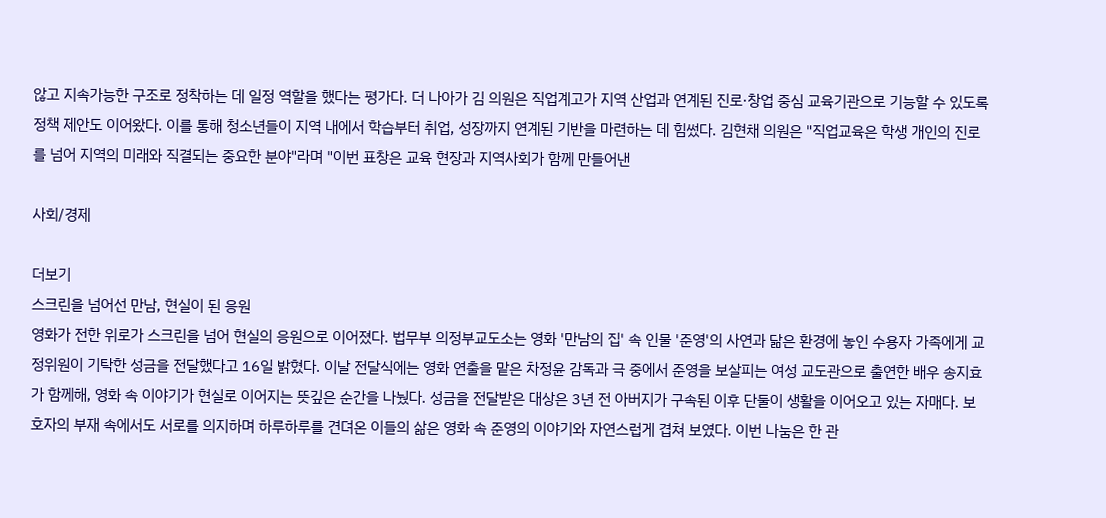않고 지속가능한 구조로 정착하는 데 일정 역할을 했다는 평가다. 더 나아가 김 의원은 직업계고가 지역 산업과 연계된 진로·창업 중심 교육기관으로 기능할 수 있도록 정책 제안도 이어왔다. 이를 통해 청소년들이 지역 내에서 학습부터 취업, 성장까지 연계된 기반을 마련하는 데 힘썼다. 김현채 의원은 "직업교육은 학생 개인의 진로를 넘어 지역의 미래와 직결되는 중요한 분야"라며 "이번 표창은 교육 현장과 지역사회가 함께 만들어낸

사회/경제

더보기
스크린을 넘어선 만남, 현실이 된 응원
영화가 전한 위로가 스크린을 넘어 현실의 응원으로 이어졌다. 법무부 의정부교도소는 영화 '만남의 집' 속 인물 '준영'의 사연과 닮은 환경에 놓인 수용자 가족에게 교정위원이 기탁한 성금을 전달했다고 16일 밝혔다. 이날 전달식에는 영화 연출을 맡은 차정윤 감독과 극 중에서 준영을 보살피는 여성 교도관으로 출연한 배우 송지효가 함께해, 영화 속 이야기가 현실로 이어지는 뜻깊은 순간을 나눴다. 성금을 전달받은 대상은 3년 전 아버지가 구속된 이후 단둘이 생활을 이어오고 있는 자매다. 보호자의 부재 속에서도 서로를 의지하며 하루하루를 견뎌온 이들의 삶은 영화 속 준영의 이야기와 자연스럽게 겹쳐 보였다. 이번 나눔은 한 관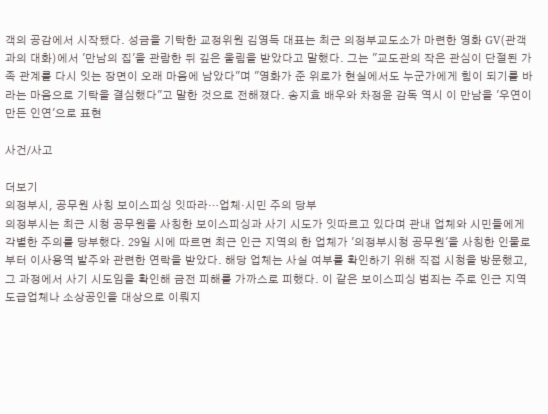객의 공감에서 시작됐다. 성금을 기탁한 교정위원 김영득 대표는 최근 의정부교도소가 마련한 영화 GV(관객과의 대화)에서 '만남의 집'을 관람한 뒤 깊은 울림을 받았다고 말했다. 그는 "교도관의 작은 관심이 단절된 가족 관계를 다시 잇는 장면이 오래 마음에 남았다"며 "영화가 준 위로가 현실에서도 누군가에게 힘이 되기를 바라는 마음으로 기탁을 결심했다"고 말한 것으로 전해졌다. 송지효 배우와 차정윤 감독 역시 이 만남을 '우연이 만든 인연'으로 표현

사건/사고

더보기
의정부시, 공무원 사칭 보이스피싱 잇따라…업체·시민 주의 당부
의정부시는 최근 시청 공무원을 사칭한 보이스피싱과 사기 시도가 잇따르고 있다며 관내 업체와 시민들에게 각별한 주의를 당부했다. 29일 시에 따르면 최근 인근 지역의 한 업체가 '의정부시청 공무원'을 사칭한 인물로부터 이사용역 발주와 관련한 연락을 받았다. 해당 업체는 사실 여부를 확인하기 위해 직접 시청을 방문했고, 그 과정에서 사기 시도임을 확인해 금전 피해를 가까스로 피했다. 이 같은 보이스피싱 범죄는 주로 인근 지역 도급업체나 소상공인을 대상으로 이뤄지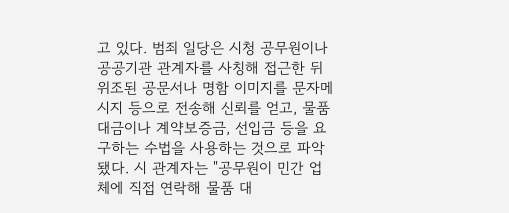고 있다. 범죄 일당은 시청 공무원이나 공공기관 관계자를 사칭해 접근한 뒤 위조된 공문서나 명함 이미지를 문자메시지 등으로 전송해 신뢰를 얻고, 물품 대금이나 계약보증금, 선입금 등을 요구하는 수법을 사용하는 것으로 파악됐다. 시 관계자는 "공무원이 민간 업체에 직접 연락해 물품 대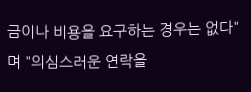금이나 비용을 요구하는 경우는 없다"며 "의심스러운 연락을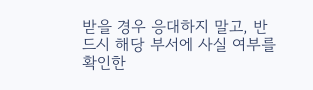받을 경우 응대하지 말고, 반드시 해당 부서에 사실 여부를 확인한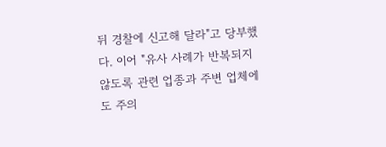뒤 경찰에 신고해 달라"고 당부했다. 이어 "유사 사례가 반복되지 않도록 관련 업종과 주변 업체에도 주의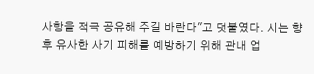사항을 적극 공유해 주길 바란다"고 덧붙였다. 시는 향후 유사한 사기 피해를 예방하기 위해 관내 업